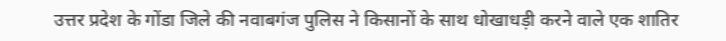उत्तर प्रदेश के गोंडा जिले की नवाबगंज पुलिस ने किसानों के साथ धोखाधड़ी करने वाले एक शातिर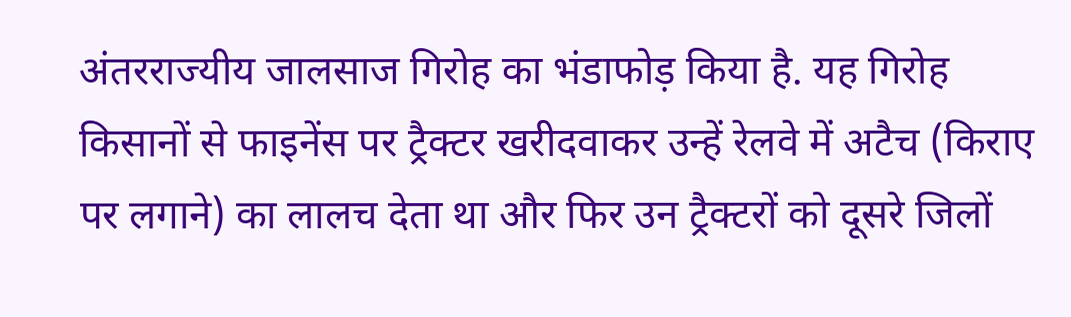अंतरराज्यीय जालसाज गिरोह का भंडाफोड़ किया है. यह गिरोह किसानों से फाइनेंस पर ट्रैक्टर खरीदवाकर उन्हें रेलवे में अटैच (किराए पर लगाने) का लालच देता था और फिर उन ट्रैक्टरों को दूसरे जिलों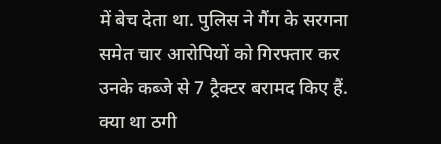में बेच देता था. पुलिस ने गैंग के सरगना समेत चार आरोपियों को गिरफ्तार कर उनके कब्जे से 7 ट्रैक्टर बरामद किए हैं.
क्या था ठगी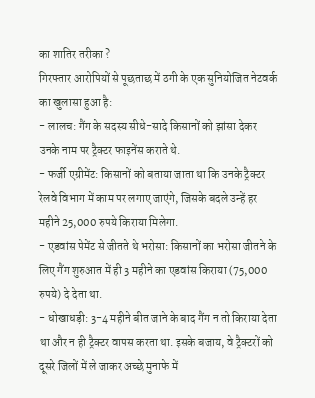का शातिर तरीका ?
गिरफ्तार आरोपियों से पूछताछ में ठगी के एक सुनियोजित नेटवर्क का खुलासा हुआ है:
- लालच: गैंग के सदस्य सीधे-सादे किसानों को झांसा देकर उनके नाम पर ट्रैक्टर फाइनेंस कराते थे.
- फर्जी एग्रीमेंट: किसानों को बताया जाता था कि उनके ट्रैक्टर रेलवे विभाग में काम पर लगाए जाएंगे, जिसके बदले उन्हें हर महीने 25,000 रुपये किराया मिलेगा.
- एडवांस पेमेंट से जीतते थे भरोसा: किसानों का भरोसा जीतने के लिए गैंग शुरुआत में ही 3 महीने का एडवांस किराया (75,000 रुपये) दे देता था.
- धोखाधड़ी: 3-4 महीने बीत जाने के बाद गैंग न तो किराया देता था और न ही ट्रैक्टर वापस करता था. इसके बजाय, वे ट्रैक्टरों को दूसरे जिलों में ले जाकर अच्छे मुनाफे में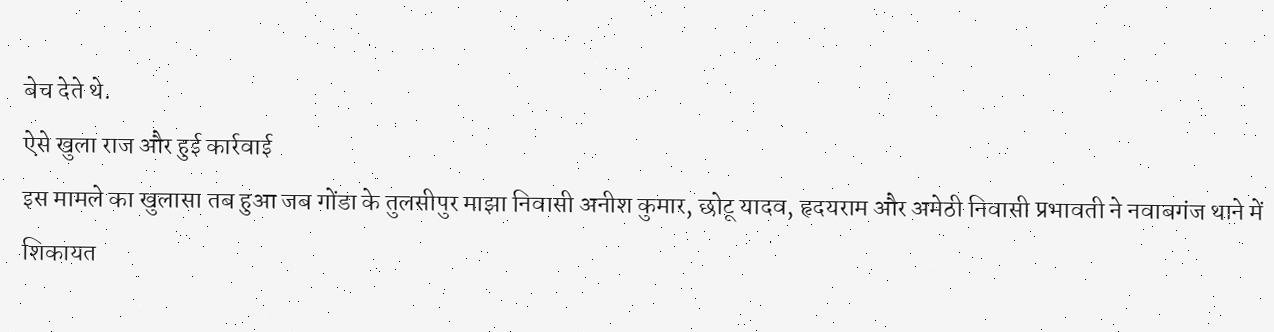बेच देते थे.
ऐसे खुला राज और हुई कार्रवाई
इस मामले का खुलासा तब हुआ जब गोंडा के तुलसीपुर माझा निवासी अनीश कुमार, छोटू यादव, हृदयराम और अमेठी निवासी प्रभावती ने नवाबगंज थाने में शिकायत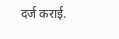दर्ज कराई.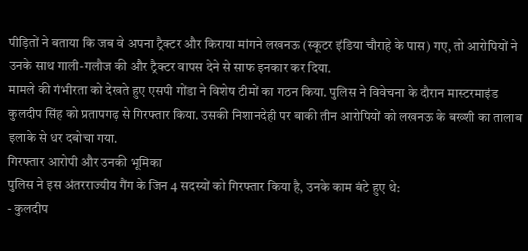पीड़ितों ने बताया कि जब वे अपना ट्रैक्टर और किराया मांगने लखनऊ (स्कूटर इंडिया चौराहे के पास) गए, तो आरोपियों ने उनके साथ गाली-गलौज की और ट्रैक्टर वापस देने से साफ इनकार कर दिया.
मामले की गंभीरता को देखते हुए एसपी गोंडा ने विशेष टीमों का गठन किया. पुलिस ने विवेचना के दौरान मास्टरमाइंड कुलदीप सिंह को प्रतापगढ़ से गिरफ्तार किया. उसकी निशानदेही पर बाकी तीन आरोपियों को लखनऊ के बख्शी का तालाब इलाके से धर दबोचा गया.
गिरफ्तार आरोपी और उनकी भूमिका
पुलिस ने इस अंतरराज्यीय गैंग के जिन 4 सदस्यों को गिरफ्तार किया है, उनके काम बंटे हुए थे:
- कुलदीप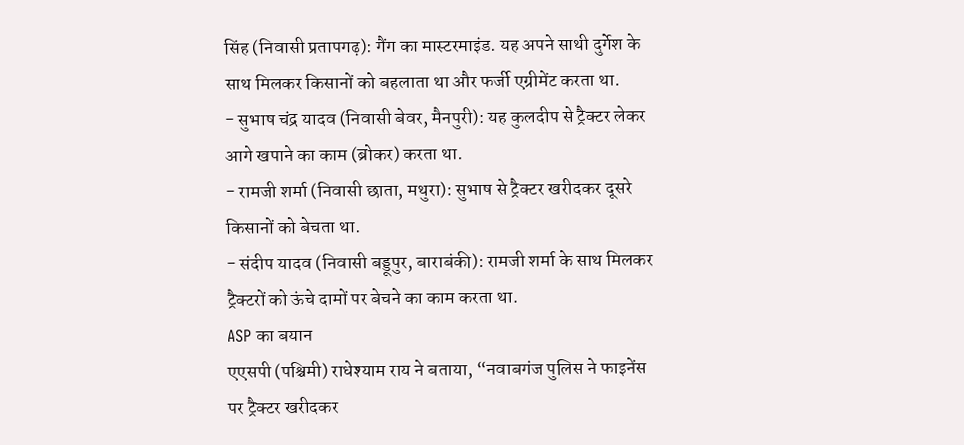सिंह (निवासी प्रतापगढ़): गैंग का मास्टरमाइंड. यह अपने साथी दुर्गेश के साथ मिलकर किसानों को बहलाता था और फर्जी एग्रीमेंट करता था.
- सुभाष चंद्र यादव (निवासी बेवर, मैनपुरी): यह कुलदीप से ट्रैक्टर लेकर आगे खपाने का काम (ब्रोकर) करता था.
- रामजी शर्मा (निवासी छाता, मथुरा): सुभाष से ट्रैक्टर खरीदकर दूसरे किसानों को बेचता था.
- संदीप यादव (निवासी बड्डूपुर, बाराबंकी): रामजी शर्मा के साथ मिलकर ट्रैक्टरों को ऊंचे दामों पर बेचने का काम करता था.
ASP का बयान
एएसपी (पश्चिमी) राधेश्याम राय ने बताया, “नवाबगंज पुलिस ने फाइनेंस पर ट्रैक्टर खरीदकर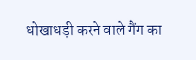धोखाधड़ी करने वाले गैंग का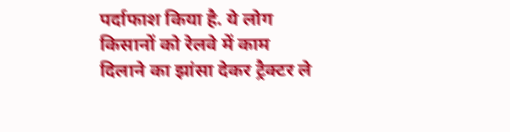पर्दाफाश किया है. ये लोग किसानों को रेलवे में काम दिलाने का झांसा देकर ट्रैक्टर ले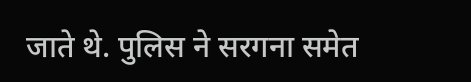जाते थे. पुलिस ने सरगना समेत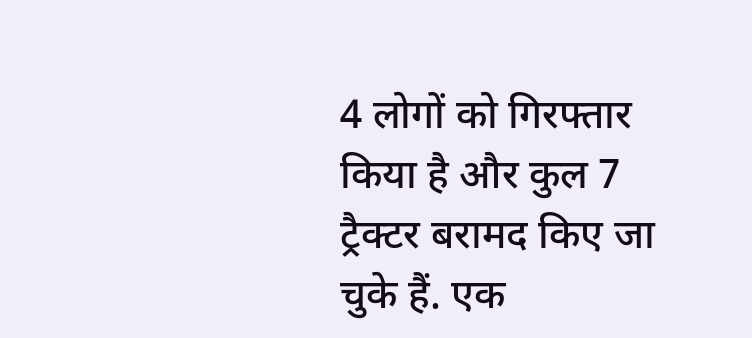4 लोगों को गिरफ्तार किया है और कुल 7 ट्रैक्टर बरामद किए जा चुके हैं. एक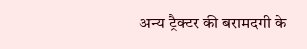अन्य ट्रैक्टर की बरामदगी के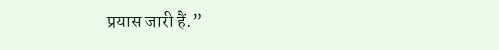प्रयास जारी हैं.”